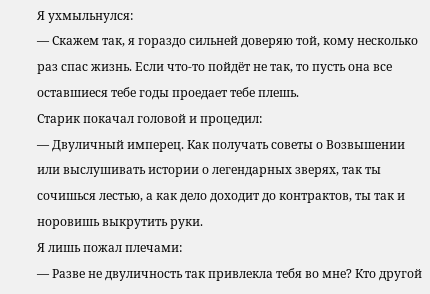Я ухмыльнулся:
— Скажем так, я гораздо сильней доверяю той, кому несколько раз спас жизнь. Если что-то пойдёт не так, то пусть она все оставшиеся тебе годы проедает тебе плешь.
Старик покачал головой и процедил:
— Двуличный имперец. Как получать советы о Возвышении или выслушивать истории о легендарных зверях, так ты сочишься лестью, а как дело доходит до контрактов, ты так и норовишь выкрутить руки.
Я лишь пожал плечами:
— Разве не двуличность так привлекла тебя во мне? Кто другой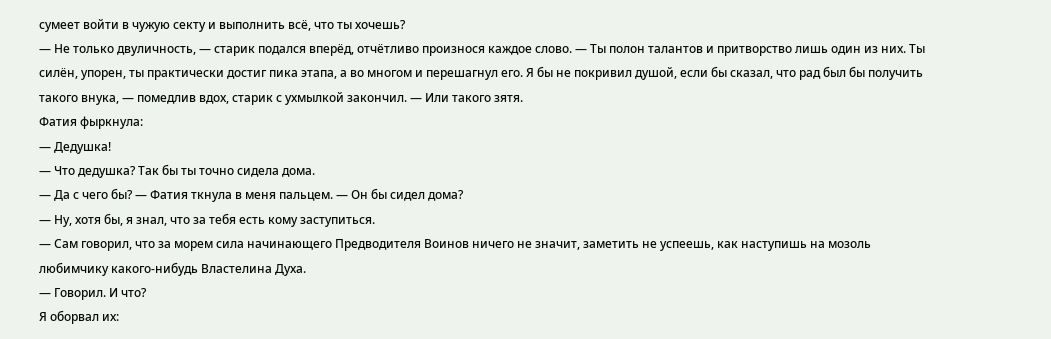сумеет войти в чужую секту и выполнить всё, что ты хочешь?
— Не только двуличность, — старик подался вперёд, отчётливо произнося каждое слово. — Ты полон талантов и притворство лишь один из них. Ты силён, упорен, ты практически достиг пика этапа, а во многом и перешагнул его. Я бы не покривил душой, если бы сказал, что рад был бы получить такого внука, — помедлив вдох, старик с ухмылкой закончил. — Или такого зятя.
Фатия фыркнула:
— Дедушка!
— Что дедушка? Так бы ты точно сидела дома.
— Да с чего бы? — Фатия ткнула в меня пальцем. — Он бы сидел дома?
— Ну, хотя бы, я знал, что за тебя есть кому заступиться.
— Сам говорил, что за морем сила начинающего Предводителя Воинов ничего не значит, заметить не успеешь, как наступишь на мозоль любимчику какого-нибудь Властелина Духа.
— Говорил. И что?
Я оборвал их: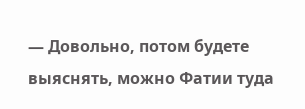— Довольно, потом будете выяснять, можно Фатии туда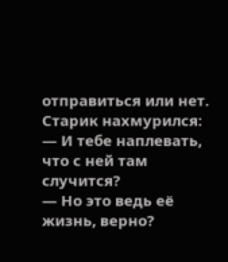отправиться или нет.
Старик нахмурился:
— И тебе наплевать, что с ней там случится?
— Но это ведь её жизнь, верно?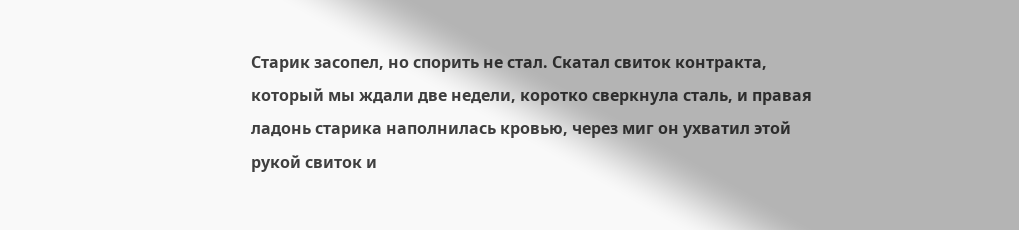Старик засопел, но спорить не стал. Скатал свиток контракта, который мы ждали две недели, коротко сверкнула сталь, и правая ладонь старика наполнилась кровью, через миг он ухватил этой рукой свиток и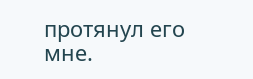протянул его мне.